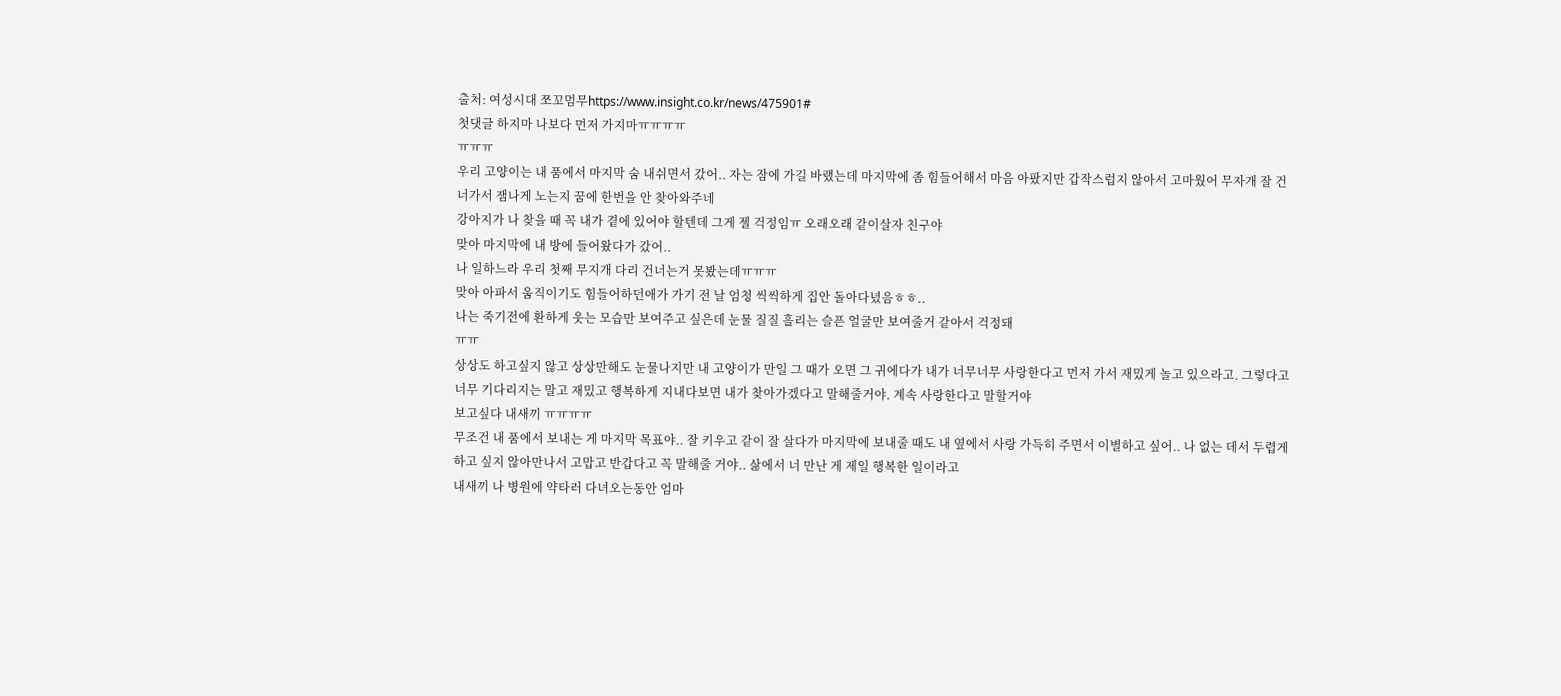출처: 여성시대 쪼꼬멈무https://www.insight.co.kr/news/475901#
첫댓글 하지마 나보다 먼저 가지마ㅠㅠㅠㅠ
ㅠㅠㅠ
우리 고양이는 내 품에서 마지막 숨 내쉬면서 갔어.. 자는 잠에 가길 바랬는데 마지막에 좀 힘들어해서 마음 아팠지만 갑작스럽지 않아서 고마웠어 무자개 잘 건너가서 잼나게 노는지 꿈에 한번을 안 찾아와주네
강아지가 나 찾을 때 꼭 내가 곁에 있어야 할텐데 그게 젤 걱정임ㅠ 오래오래 같이살자 친구야
맞아 마지막에 내 방에 들어왔다가 갔어..
나 일하느라 우리 첫째 무지개 다리 건너는거 못봤는데ㅠㅠㅠ
맞아 아파서 움직이기도 힘들어하던애가 가기 전 날 엄청 씩씩하게 집안 돌아다녔음ㅎㅎ..
나는 죽기전에 환하게 웃는 모습만 보여주고 싶은데 눈물 질질 흘리는 슬픈 얼굴만 보여줄거 같아서 걱정돼
ㅠㅠ
상상도 하고싶지 않고 상상만해도 눈물나지만 내 고양이가 만일 그 때가 오면 그 귀에다가 내가 너무너무 사랑한다고 먼저 가서 재밌게 놀고 있으라고. 그렇다고 너무 기다리지는 말고 재밌고 행복하게 지내다보면 내가 찾아가겠다고 말해줄거야. 계속 사랑한다고 말할거야
보고싶다 내새끼 ㅠㅠㅠㅠ
무조건 내 품에서 보내는 게 마지막 목표야.. 잘 키우고 같이 잘 살다가 마지막에 보내줄 때도 내 옆에서 사랑 가득히 주면서 이별하고 싶어.. 나 없는 데서 두렵게 하고 싶지 않아만나서 고맙고 반갑다고 꼭 말해줄 거야.. 삶에서 너 만난 게 제일 행복한 일이라고
내새끼 나 병원에 약타러 다녀오는동안 엄마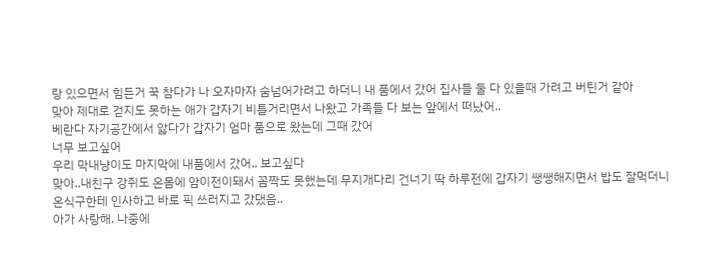랑 있으면서 힘든거 꾹 참다가 나 오자마자 숨넘어가려고 하더니 내 품에서 갔어 집사들 둘 다 있을때 가려고 버틴거 같아
맞아 제대로 걷지도 못하는 애가 갑자기 비틀거리면서 나왔고 가족들 다 보는 앞에서 떠났어..
베란다 자기공간에서 앓다가 갑자기 엄마 품으로 왔는데 그때 갔어
너무 보고싶어
우리 막내냥이도 마지막에 내품에서 갔어.. 보고싶다
맞아..내친구 강쥐도 온몸에 암이전이돼서 꼼짝도 못했는데 무지개다리 건너기 딱 하루전에 갑자기 쌩쌩해지면서 밥도 잘먹더니 온식구한테 인사하고 바로 픽 쓰러지고 갔댔음..
아가 사랑해. 나중에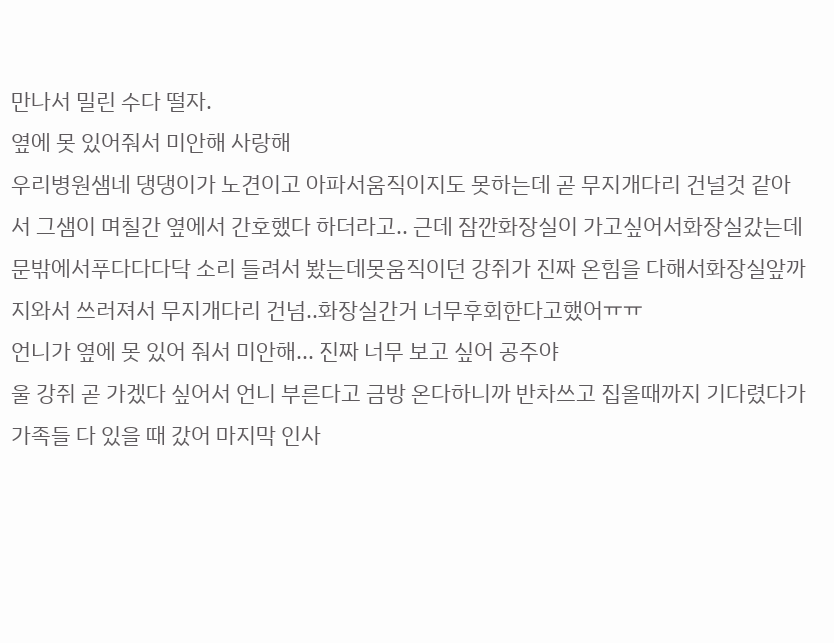만나서 밀린 수다 떨자.
옆에 못 있어줘서 미안해 사랑해
우리병원샘네 댕댕이가 노견이고 아파서움직이지도 못하는데 곧 무지개다리 건널것 같아서 그샘이 며칠간 옆에서 간호했다 하더라고.. 근데 잠깐화장실이 가고싶어서화장실갔는데 문밖에서푸다다다닥 소리 들려서 봤는데못움직이던 강쥐가 진짜 온힘을 다해서화장실앞까지와서 쓰러져서 무지개다리 건넘..화장실간거 너무후회한다고했어ㅠㅠ
언니가 옆에 못 있어 줘서 미안해... 진짜 너무 보고 싶어 공주야
울 강쥐 곧 가겠다 싶어서 언니 부른다고 금방 온다하니까 반차쓰고 집올때까지 기다렸다가 가족들 다 있을 때 갔어 마지막 인사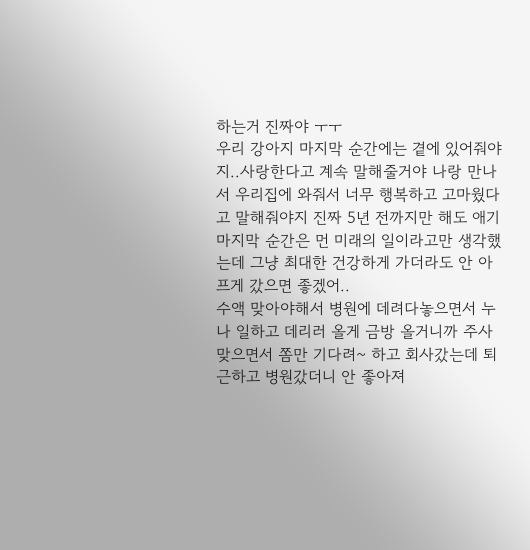하는거 진짜야 ㅜㅜ
우리 강아지 마지막 순간에는 곁에 있어줘야지..사랑한다고 계속 말해줄거야 나랑 만나서 우리집에 와줘서 너무 행복하고 고마웠다고 말해줘야지 진짜 5년 전까지만 해도 애기 마지막 순간은 먼 미래의 일이라고만 생각했는데 그냥 최대한 건강하게 가더라도 안 아프게 갔으면 좋겠어..
수액 맞아야해서 병원에 데려다놓으면서 누나 일하고 데리러 올게 금방 올거니까 주사 맞으면서 쫌만 기다려~ 하고 회사갔는데 퇴근하고 병원갔더니 안 좋아져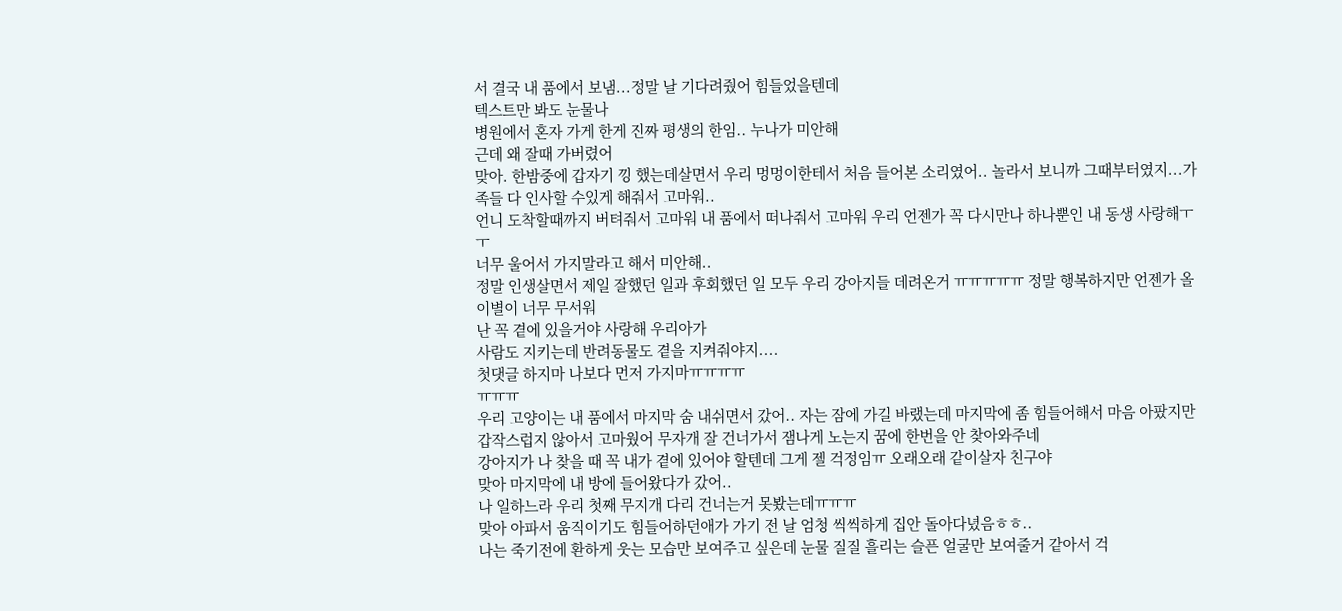서 결국 내 품에서 보냄...정말 날 기다려줬어 힘들었을텐데
텍스트만 봐도 눈물나
병원에서 혼자 가게 한게 진짜 평생의 한임.. 누나가 미안해
근데 왜 잘때 가버렸어
맞아. 한밤중에 갑자기 낑 했는데살면서 우리 멍멍이한테서 처음 들어본 소리였어.. 놀라서 보니까 그때부터였지...가족들 다 인사할 수있게 해줘서 고마워..
언니 도착할때까지 버텨줘서 고마워 내 품에서 떠나줘서 고마워 우리 언젠가 꼭 다시만나 하나뿐인 내 동생 사랑해ㅜㅜ
너무 울어서 가지말라고 해서 미안해..
정말 인생살면서 제일 잘했던 일과 후회했던 일 모두 우리 강아지들 데려온거 ㅠㅠㅠㅠㅠ 정말 행복하지만 언젠가 올 이별이 너무 무서워
난 꼭 곁에 있을거야 사랑해 우리아가
사람도 지키는데 반려동물도 곁을 지켜줘야지....
첫댓글 하지마 나보다 먼저 가지마ㅠㅠㅠㅠ
ㅠㅠㅠ
우리 고양이는 내 품에서 마지막 숨 내쉬면서 갔어.. 자는 잠에 가길 바랬는데 마지막에 좀 힘들어해서 마음 아팠지만 갑작스럽지 않아서 고마웠어 무자개 잘 건너가서 잼나게 노는지 꿈에 한번을 안 찾아와주네
강아지가 나 찾을 때 꼭 내가 곁에 있어야 할텐데 그게 젤 걱정임ㅠ 오래오래 같이살자 친구야
맞아 마지막에 내 방에 들어왔다가 갔어..
나 일하느라 우리 첫째 무지개 다리 건너는거 못봤는데ㅠㅠㅠ
맞아 아파서 움직이기도 힘들어하던애가 가기 전 날 엄청 씩씩하게 집안 돌아다녔음ㅎㅎ..
나는 죽기전에 환하게 웃는 모습만 보여주고 싶은데 눈물 질질 흘리는 슬픈 얼굴만 보여줄거 같아서 걱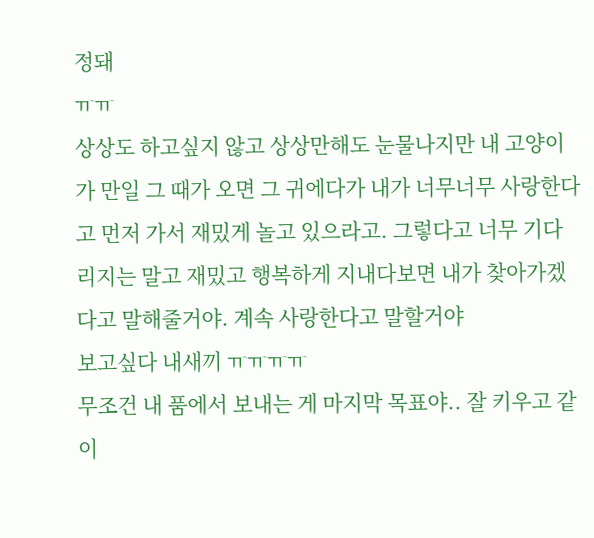정돼
ㅠㅠ
상상도 하고싶지 않고 상상만해도 눈물나지만 내 고양이가 만일 그 때가 오면 그 귀에다가 내가 너무너무 사랑한다고 먼저 가서 재밌게 놀고 있으라고. 그렇다고 너무 기다리지는 말고 재밌고 행복하게 지내다보면 내가 찾아가겠다고 말해줄거야. 계속 사랑한다고 말할거야
보고싶다 내새끼 ㅠㅠㅠㅠ
무조건 내 품에서 보내는 게 마지막 목표야.. 잘 키우고 같이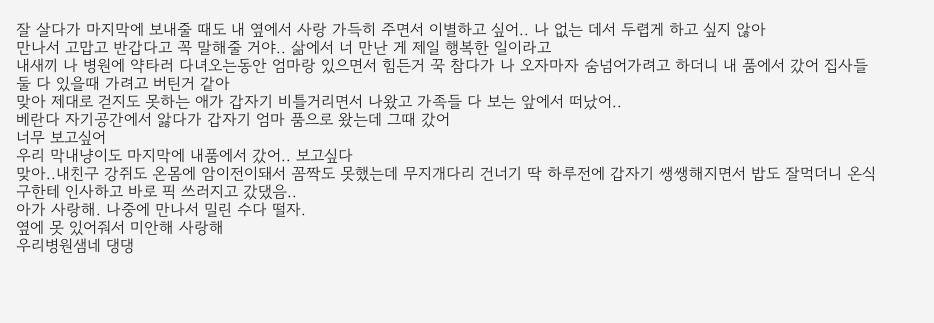잘 살다가 마지막에 보내줄 때도 내 옆에서 사랑 가득히 주면서 이별하고 싶어.. 나 없는 데서 두렵게 하고 싶지 않아
만나서 고맙고 반갑다고 꼭 말해줄 거야.. 삶에서 너 만난 게 제일 행복한 일이라고
내새끼 나 병원에 약타러 다녀오는동안 엄마랑 있으면서 힘든거 꾹 참다가 나 오자마자 숨넘어가려고 하더니 내 품에서 갔어 집사들 둘 다 있을때 가려고 버틴거 같아
맞아 제대로 걷지도 못하는 애가 갑자기 비틀거리면서 나왔고 가족들 다 보는 앞에서 떠났어..
베란다 자기공간에서 앓다가 갑자기 엄마 품으로 왔는데 그때 갔어
너무 보고싶어
우리 막내냥이도 마지막에 내품에서 갔어.. 보고싶다
맞아..내친구 강쥐도 온몸에 암이전이돼서 꼼짝도 못했는데 무지개다리 건너기 딱 하루전에 갑자기 쌩쌩해지면서 밥도 잘먹더니 온식구한테 인사하고 바로 픽 쓰러지고 갔댔음..
아가 사랑해. 나중에 만나서 밀린 수다 떨자.
옆에 못 있어줘서 미안해 사랑해
우리병원샘네 댕댕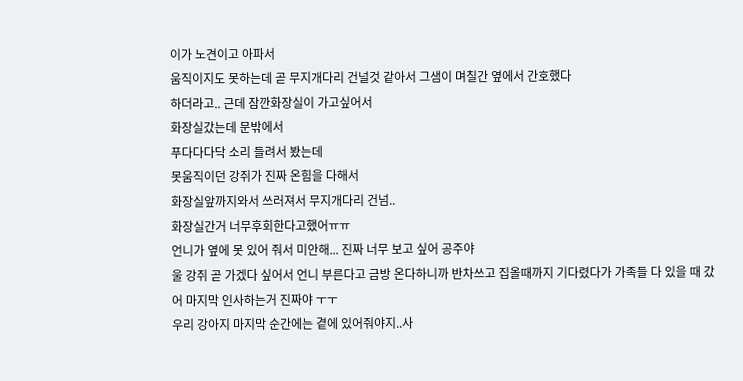이가 노견이고 아파서
움직이지도 못하는데 곧 무지개다리 건널것 같아서 그샘이 며칠간 옆에서 간호했다
하더라고.. 근데 잠깐화장실이 가고싶어서
화장실갔는데 문밖에서
푸다다다닥 소리 들려서 봤는데
못움직이던 강쥐가 진짜 온힘을 다해서
화장실앞까지와서 쓰러져서 무지개다리 건넘..
화장실간거 너무후회한다고했어ㅠㅠ
언니가 옆에 못 있어 줘서 미안해... 진짜 너무 보고 싶어 공주야
울 강쥐 곧 가겠다 싶어서 언니 부른다고 금방 온다하니까 반차쓰고 집올때까지 기다렸다가 가족들 다 있을 때 갔어 마지막 인사하는거 진짜야 ㅜㅜ
우리 강아지 마지막 순간에는 곁에 있어줘야지..사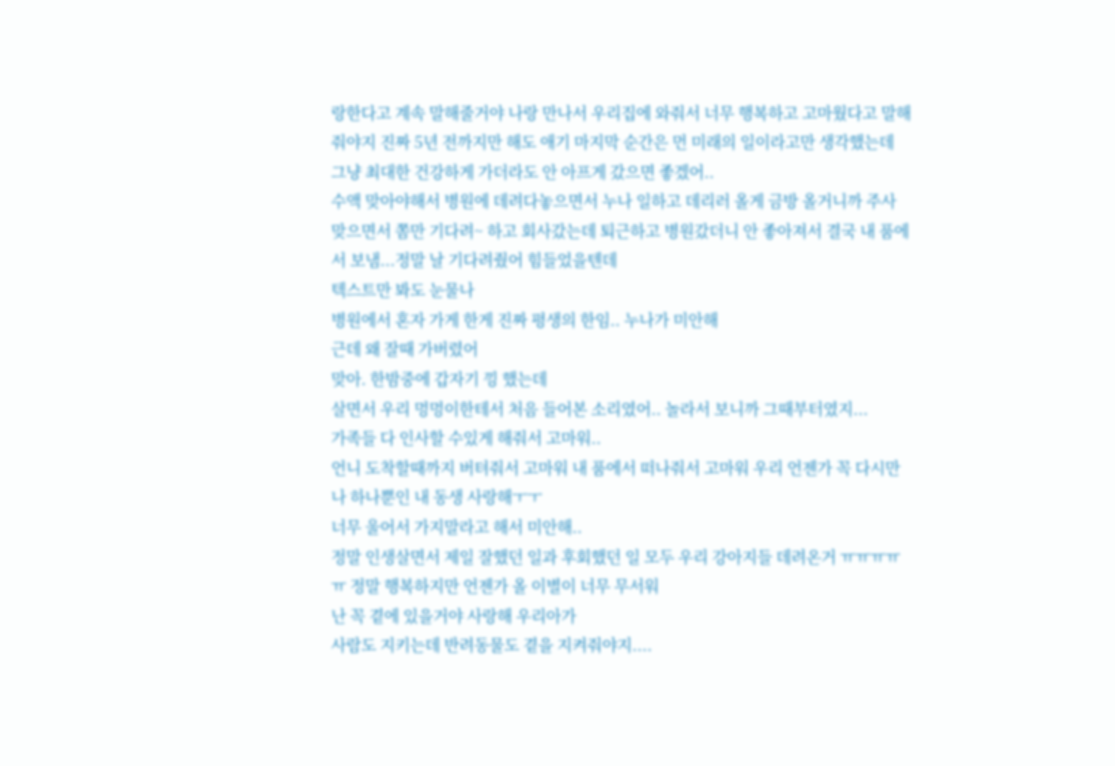랑한다고 계속 말해줄거야 나랑 만나서 우리집에 와줘서 너무 행복하고 고마웠다고 말해줘야지 진짜 5년 전까지만 해도 애기 마지막 순간은 먼 미래의 일이라고만 생각했는데 그냥 최대한 건강하게 가더라도 안 아프게 갔으면 좋겠어..
수액 맞아야해서 병원에 데려다놓으면서 누나 일하고 데리러 올게 금방 올거니까 주사 맞으면서 쫌만 기다려~ 하고 회사갔는데 퇴근하고 병원갔더니 안 좋아져서 결국 내 품에서 보냄...정말 날 기다려줬어 힘들었을텐데
텍스트만 봐도 눈물나
병원에서 혼자 가게 한게 진짜 평생의 한임.. 누나가 미안해
근데 왜 잘때 가버렸어
맞아. 한밤중에 갑자기 낑 했는데
살면서 우리 멍멍이한테서 처음 들어본 소리였어.. 놀라서 보니까 그때부터였지...
가족들 다 인사할 수있게 해줘서 고마워..
언니 도착할때까지 버텨줘서 고마워 내 품에서 떠나줘서 고마워 우리 언젠가 꼭 다시만나 하나뿐인 내 동생 사랑해ㅜㅜ
너무 울어서 가지말라고 해서 미안해..
정말 인생살면서 제일 잘했던 일과 후회했던 일 모두 우리 강아지들 데려온거 ㅠㅠㅠㅠㅠ 정말 행복하지만 언젠가 올 이별이 너무 무서워
난 꼭 곁에 있을거야 사랑해 우리아가
사람도 지키는데 반려동물도 곁을 지켜줘야지....